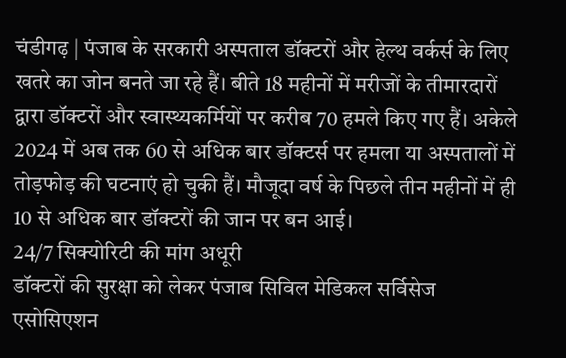चंडीगढ़ | पंजाब के सरकारी अस्पताल डॉक्टरों और हेल्थ वर्कर्स के लिए खतरे का जोन बनते जा रहे हैं। बीते 18 महीनों में मरीजों के तीमारदारों द्वारा डॉक्टरों और स्वास्थ्यकर्मियों पर करीब 70 हमले किए गए हैं। अकेले 2024 में अब तक 60 से अधिक बार डॉक्टर्स पर हमला या अस्पतालों में तोड़फोड़ की घटनाएं हो चुकी हैं। मौजूदा वर्ष के पिछले तीन महीनों में ही 10 से अधिक बार डॉक्टरों की जान पर बन आई।
24/7 सिक्योरिटी की मांग अधूरी
डॉक्टरों की सुरक्षा को लेकर पंजाब सिविल मेडिकल सर्विसेज एसोसिएशन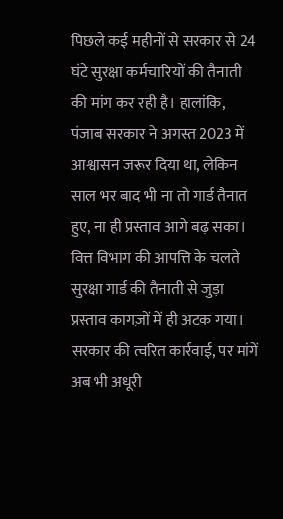पिछले कई महीनों से सरकार से 24 घंटे सुरक्षा कर्मचारियों की तैनाती की मांग कर रही है। हालांकि, पंजाब सरकार ने अगस्त 2023 में आश्वासन जरूर दिया था, लेकिन साल भर बाद भी ना तो गार्ड तैनात हुए, ना ही प्रस्ताव आगे बढ़ सका। वित्त विभाग की आपत्ति के चलते सुरक्षा गार्ड की तैनाती से जुड़ा प्रस्ताव कागज़ों में ही अटक गया।
सरकार की त्वरित कार्रवाई, पर मांगें अब भी अधूरी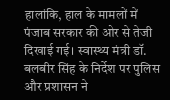हालांकि, हाल के मामलों में पंजाब सरकार की ओर से तेजी दिखाई गई। स्वास्थ्य मंत्री डॉ. बलबीर सिंह के निर्देश पर पुलिस और प्रशासन ने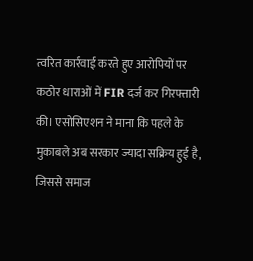त्वरित कार्रवाई करते हुए आरोपियों पर कठोर धाराओं में FIR दर्ज कर गिरफ्तारी की। एसोसिएशन ने माना कि पहले के मुकाबले अब सरकार ज्यादा सक्रिय हुई है, जिससे समाज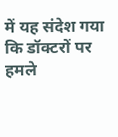में यह संदेश गया कि डॉक्टरों पर हमले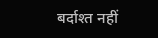बर्दाश्त नहीं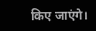किए जाएंगे।